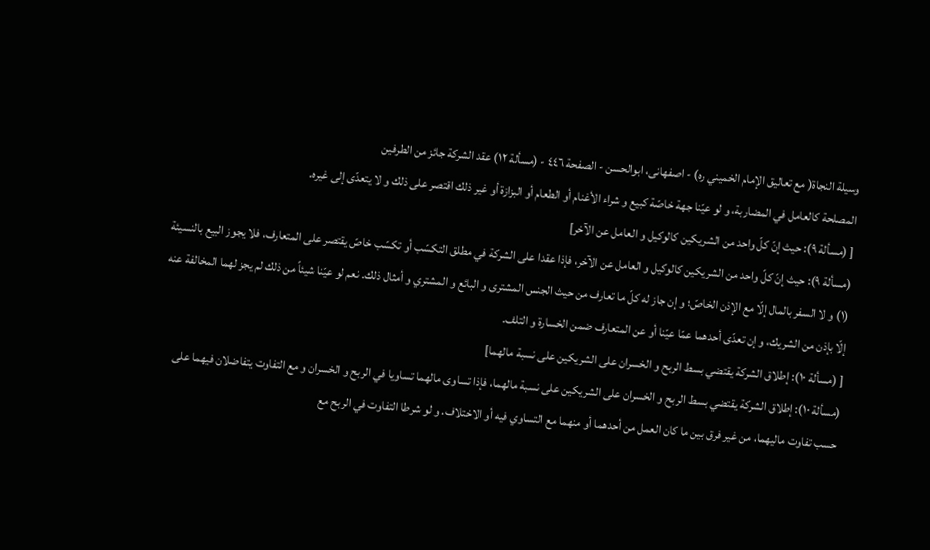وسيلة النجاة( مع تعاليق الإمام الخميني ره) - اصفهانى، ابوالحسن - الصفحة ٤٤٦ - (مسألة ١٢) عقد الشركة جائز من الطرفين
المصلحة كالعامل في المضاربة، و لو عيّنا جهة خاصّة كبيع و شراء الأغنام أو الطعام أو البزازة أو غير ذلك اقتصر على ذلك و لا يتعدّى إلى غيره.
[ (مسألة ٩): حيث إنّ كلّ واحد من الشريكين كالوكيل و العامل عن الآخر]
(مسألة ٩): حيث إنّ كلّ واحد من الشريكين كالوكيل و العامل عن الآخر، فإذا عقدا على الشركة في مطلق التكسّب أو تكسّب خاصّ يقتصر على المتعارف، فلا يجوز البيع بالنسيئة (١) و لا السفر بالمال إلّا مع الإذن الخاصّ؛ و إن جاز له كلّ ما تعارف من حيث الجنس المشترى و البائع و المشتري و أمثال ذلك. نعم لو عيّنا شيئاً من ذلك لم يجز لهما المخالفة عنه إلّا بإذن من الشريك، و إن تعدّى أحدهما عمّا عيّنا أو عن المتعارف ضمن الخسارة و التلف.
[ (مسألة ١٠): إطلاق الشركة يقتضي بسط الربح و الخسران على الشريكين على نسبة مالهما]
(مسألة ١٠): إطلاق الشركة يقتضي بسط الربح و الخسران على الشريكين على نسبة مالهما، فإذا تساوى مالهما تساويا في الربح و الخسران و مع التفاوت يتفاضلان فيهما على حسب تفاوت ماليهما، من غير فرق بين ما كان العمل من أحدهما أو منهما مع التساوي فيه أو الاختلاف. و لو شرطا التفاوت في الربح مع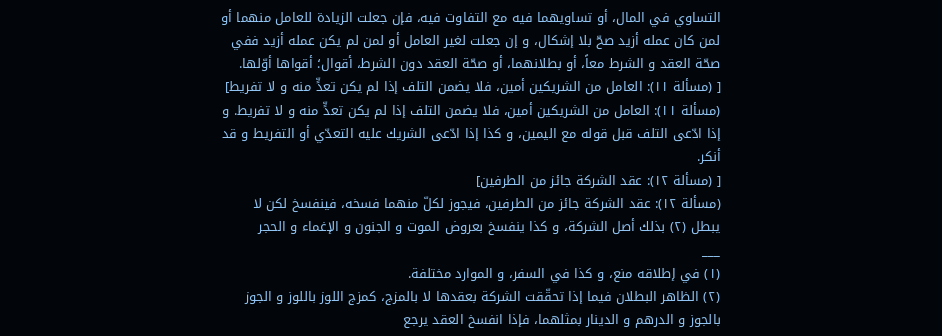التساوي في المال، أو تساويهما فيه مع التفاوت فيه، فإن جعلت الزيادة للعامل منهما أو لمن كان عمله أزيد صحّ بلا إشكال، و إن جعلت لغير العامل أو لمن لم يكن عمله أزيد ففي صحّة العقد و الشرط معاً، أو بطلانهما، أو صحّة العقد دون الشرط، أقوال؛ أقواها أوّلها.
[ (مسألة ١١): العامل من الشريكين أمين، فلا يضمن التلف إذا لم يكن تعدٍّ منه و لا تفريط]
(مسألة ١١): العامل من الشريكين أمين، فلا يضمن التلف إذا لم يكن تعدٍّ منه و لا تفريط. و إذا ادّعى التلف قبل قوله مع اليمين، و كذا إذا ادّعى الشريك عليه التعدّي أو التفريط و قد أنكر.
[ (مسألة ١٢): عقد الشركة جائز من الطرفين]
(مسألة ١٢): عقد الشركة جائز من الطرفين، فيجوز لكلّ منهما فسخه، فينفسخ لكن لا يبطل (٢) بذلك أصل الشركة، و كذا ينفسخ بعروض الموت و الجنون و الإغماء و الحجر
___
(١) في إطلاقه منع، و كذا في السفر، و الموارد مختلفة.
(٢) الظاهر البطلان فيما إذا تحقّقت الشركة بعقدها لا بالمزج، كمزج اللوز باللوز و الجوز بالجوز و الدرهم و الدينار بمثلهما، فإذا انفسخ العقد يرجع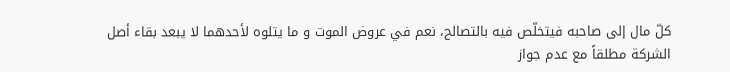كلّ مال إلى صاحبه فيتخلّص فيه بالتصالح، نعم في عروض الموت و ما يتلوه لأحدهما لا يبعد بقاء أصل الشركة مطلقاً مع عدم جواز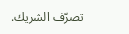تصرّف الشريك.